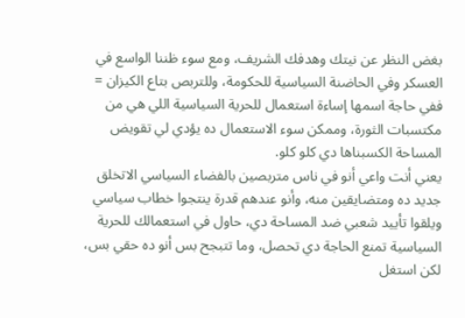بغض النظر عن نيتك وهدفك الشريف، ومع سوء ظننا الواسع في العسكر وفي الحاضنة السياسية للحكومة، وللتربص بتاع الكيزان = ففي حاجة اسمها إساءة استعمال للحرية السياسية اللي هي من مكتسبات الثورة، وممكن سوء الاستعمال ده يؤدي لي تقويض المساحة الكسبناها دي كلو كلو.
يعني أنت واعي أنو في ناس متربصين بالفضاء السياسي الاتخلق جديد ده ومتضايقين منه، وأنو عندهم قدرة ينتجوا خطاب سياسي ويلقوا تأييد شعبي ضد المساحة دي، حاول في استعمالك للحرية السياسية تمنع الحاجة دي تحصل، وما تتبجح بس أنو ده حقي بس، لكن استغل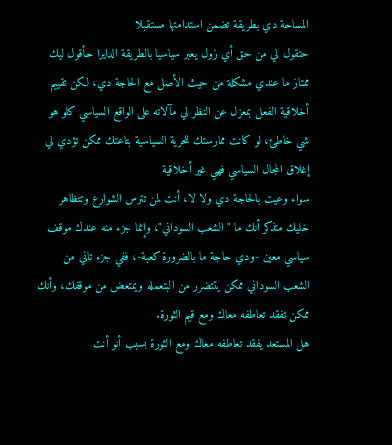المساحة دي بطريقة تضمن استدامتها مستقبلا
حتقول لي من حق أي زول يعبر سياسيا بالطريقة الدايرا حأقول ليك ممتاز ما عندي مشكلة من حيث الأصل مع الحاجة دي، لكن تقييم أخلاقية الفعل بمعزل عن النظر لي مآلاته على الواقع السياسي كلو هو شي خاطئ، لو كانت ممارستك للحرية السياسية بتاعتك ممكن تؤدي لي إغلاق المجال السياسي فهي غير أخلاقية
سواء وعيت بالحاجة دي ولا لا، أنت لمن تترس الشوارع وتتظاهر خليك متذكر أنك ما "الشعب السوداني"، وإنما جزء منه عندك موقف سياسي معين -ودي حاجة ما بالضرورة كعبة-، ففي جزء تاني من الشعب السوداني ممكن يتتضرر من البتعمله ويمتعض من موقفك، وأنك ممكن تفقد تعاطفه معاك ومع قيم الثورة.
هل المستعد يفقد تعاطفه معاك ومع الثورة بسبب أنو أنت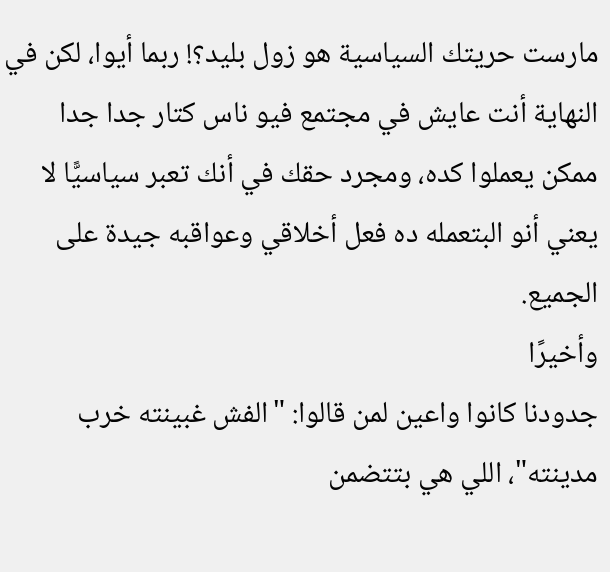مارست حريتك السياسية هو زول بليد؟! ربما أيوا، لكن في النهاية أنت عايش في مجتمع فيو ناس كتار جدا جدا ممكن يعملوا كده، ومجرد حقك في أنك تعبر سياسيًّا لا يعني أنو البتعمله ده فعل أخلاقي وعواقبه جيدة على الجميع.
وأخيرًا
جدودنا كانوا واعين لمن قالوا: "الفش غبينته خرب مدينته"، اللي هي بتتضمن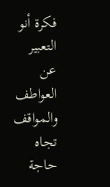فكرة أنو التعبير عن العواطف والمواقف تجاه حاجة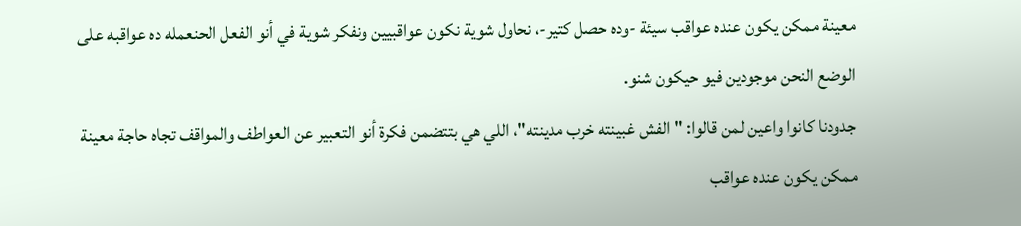معينة ممكن يكون عنده عواقب سيئة -وده حصل كتير-، نحاول شوية نكون عواقبيين ونفكر شوية في أنو الفعل الحنعمله ده عواقبه على الوضع النحن موجودين فيو حيكون شنو.
جدودنا كانوا واعين لمن قالوا: "الفش غبينته خرب مدينته"، اللي هي بتتضمن فكرة أنو التعبير عن العواطف والمواقف تجاه حاجة معينة ممكن يكون عنده عواقب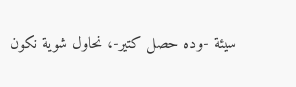سيئة -وده حصل كتير-، نحاول شوية نكون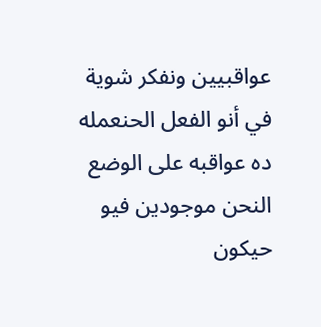عواقبيين ونفكر شوية في أنو الفعل الحنعمله ده عواقبه على الوضع النحن موجودين فيو حيكون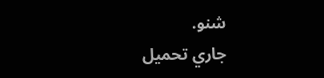شنو.
جاري تحميل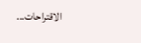الاقتراحات...